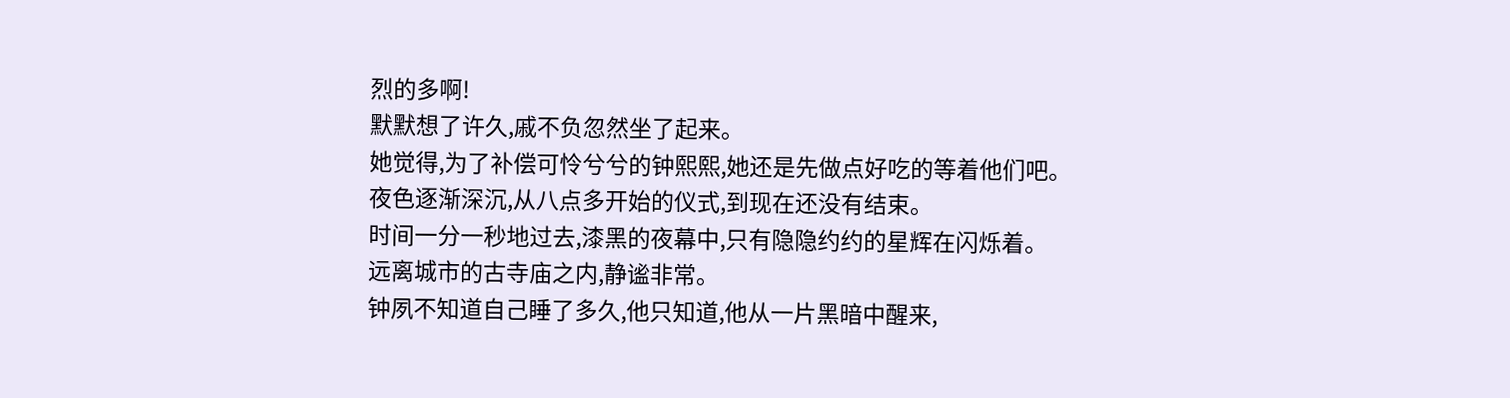烈的多啊!
默默想了许久,戚不负忽然坐了起来。
她觉得,为了补偿可怜兮兮的钟熙熙,她还是先做点好吃的等着他们吧。
夜色逐渐深沉,从八点多开始的仪式,到现在还没有结束。
时间一分一秒地过去,漆黑的夜幕中,只有隐隐约约的星辉在闪烁着。
远离城市的古寺庙之内,静谧非常。
钟夙不知道自己睡了多久,他只知道,他从一片黑暗中醒来,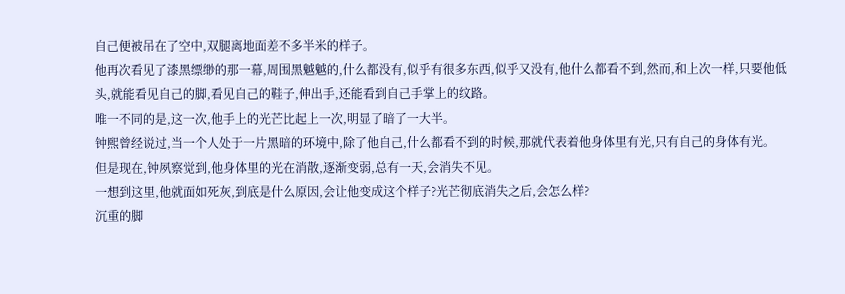自己便被吊在了空中,双腿离地面差不多半米的样子。
他再次看见了漆黑缥缈的那一幕,周围黑魆魆的,什么都没有,似乎有很多东西,似乎又没有,他什么都看不到,然而,和上次一样,只要他低头,就能看见自己的脚,看见自己的鞋子,伸出手,还能看到自己手掌上的纹路。
唯一不同的是,这一次,他手上的光芒比起上一次,明显了暗了一大半。
钟熙曾经说过,当一个人处于一片黑暗的环境中,除了他自己,什么都看不到的时候,那就代表着他身体里有光,只有自己的身体有光。
但是现在,钟夙察觉到,他身体里的光在消散,逐渐变弱,总有一天,会消失不见。
一想到这里,他就面如死灰,到底是什么原因,会让他变成这个样子?光芒彻底消失之后,会怎么样?
沉重的脚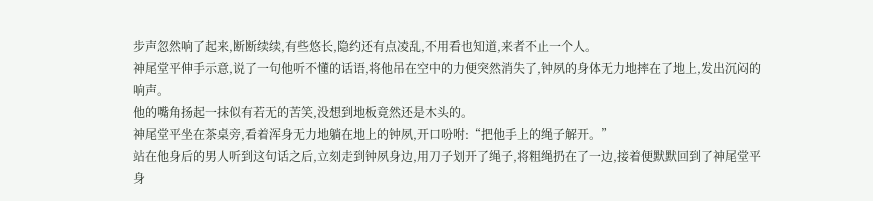步声忽然响了起来,断断续续,有些悠长,隐约还有点凌乱,不用看也知道,来者不止一个人。
神尾堂平伸手示意,说了一句他听不懂的话语,将他吊在空中的力便突然消失了,钟夙的身体无力地摔在了地上,发出沉闷的响声。
他的嘴角扬起一抹似有若无的苦笑,没想到地板竟然还是木头的。
神尾堂平坐在茶桌旁,看着浑身无力地躺在地上的钟夙,开口吩咐:“把他手上的绳子解开。”
站在他身后的男人听到这句话之后,立刻走到钟夙身边,用刀子划开了绳子,将粗绳扔在了一边,接着便默默回到了神尾堂平身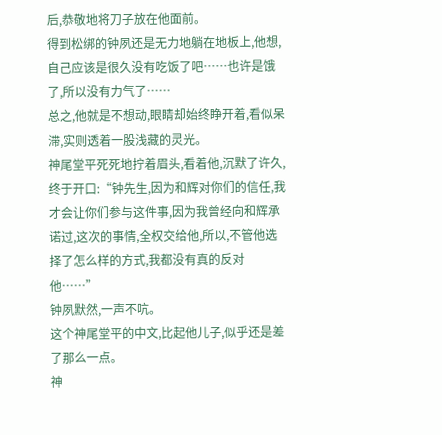后,恭敬地将刀子放在他面前。
得到松绑的钟夙还是无力地躺在地板上,他想,自己应该是很久没有吃饭了吧……也许是饿了,所以没有力气了……
总之,他就是不想动,眼睛却始终睁开着,看似呆滞,实则透着一股浅藏的灵光。
神尾堂平死死地拧着眉头,看着他,沉默了许久,终于开口:“钟先生,因为和辉对你们的信任,我才会让你们参与这件事,因为我曾经向和辉承诺过,这次的事情,全权交给他,所以,不管他选择了怎么样的方式,我都没有真的反对他……”
钟夙默然,一声不吭。
这个神尾堂平的中文,比起他儿子,似乎还是差了那么一点。
神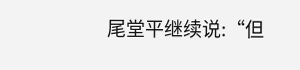尾堂平继续说:“但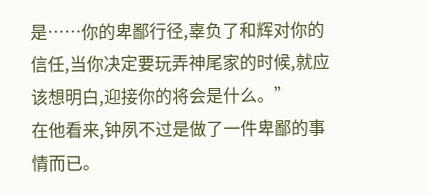是……你的卑鄙行径,辜负了和辉对你的信任,当你决定要玩弄神尾家的时候,就应该想明白,迎接你的将会是什么。”
在他看来,钟夙不过是做了一件卑鄙的事情而已。